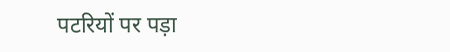पटरियों पर पड़ा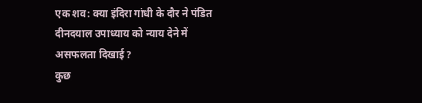एक शव: क्या इंदिरा गांधी के दौर ने पंडित दीनदयाल उपाध्याय को न्याय देने में असफलता दिखाई?
कुछ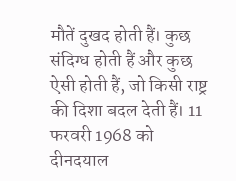मौतें दुखद होती हैं। कुछ संदिग्ध होती हैं और कुछ ऐसी होती हैं, जो किसी राष्ट्र की दिशा बदल देती हैं। 11 फरवरी 1968 को दीनदयाल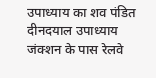उपाध्याय का शव पंडित दीनदयाल उपाध्याय जंक्शन के पास रेलवे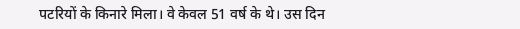पटरियों के किनारे मिला। वे केवल 51 वर्ष के थे। उस दिन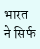भारत ने सिर्फ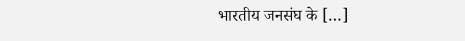भारतीय जनसंघ के […]